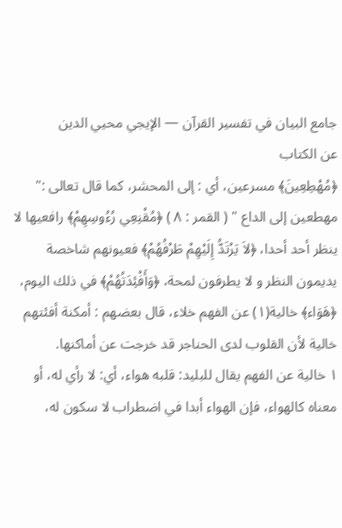جامع البيان في تفسير القرآن — الإيجي محيي الدين
عن الكتاب
﴿مُهْطِعِينَ﴾ مسرعين، أي : إلى المحشر، كما قال تعالى :" مهطعين إلى الداع " ( القمر : ٨ ) ﴿مُقْنِعِي رُءُوسِهِمْ﴾ رافعيها لا ينظر أحد أحدا، ﴿لاَ يَرْتَدُّ إِلَيْهِمْ طَرْفُهُمْ﴾ فعيونهم شاخصة يديمون النظر و لا يطرفون لمحة، ﴿وَأَفْئِدَتُهُمْ﴾ في ذلك اليوم، ﴿هَوَاء﴾ خالية(١) عن الفهم خلاء، قال بعضهم : أمكنة أفئتهم خالية لأن القلوب لدى الحناجر قد خرجت عن أماكنها.
١ خالية عن الفهم يقال للبليد: قلبه هواء، أي: لا رأي له، أو معناه كالهواء، فإن الهواء أبدا في اضطراب لا سكون له،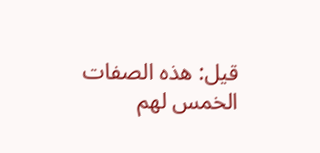قيل: هذه الصفات الخمس لهم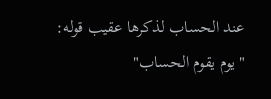عند الحساب لذكرها عقيب قوله: "يوم يقوم الحساب"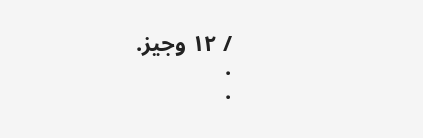/ ١٢ وجيز.
.
.